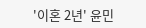'이혼 2년' 윤민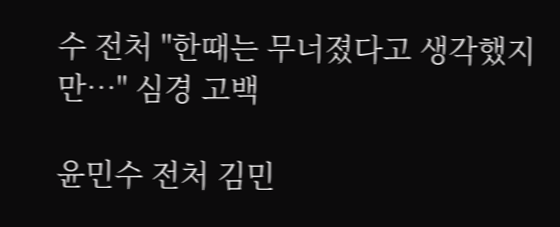수 전처 "한때는 무너졌다고 생각했지만…" 심경 고백

윤민수 전처 김민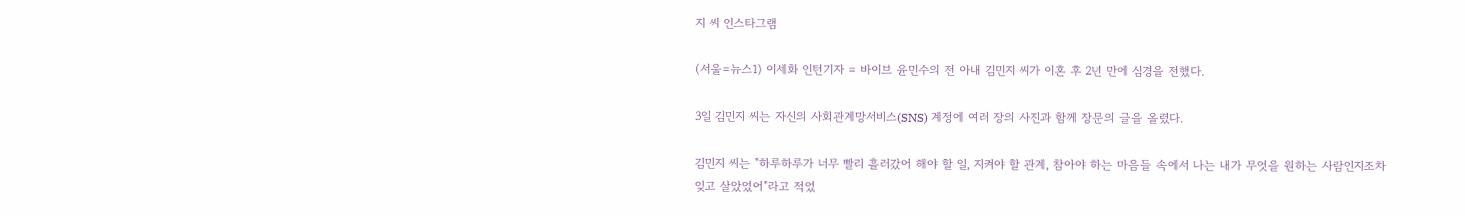지 씨 인스타그램

(서울=뉴스1) 이세화 인턴기자 = 바이브 윤민수의 전 아내 김민지 씨가 이혼 후 2년 만에 심경을 전했다.

3일 김민지 씨는 자신의 사회관계망서비스(SNS) 계정에 여러 장의 사진과 함께 장문의 글을 올렸다.

김민지 씨는 "하루하루가 너무 빨리 흘러갔어 해야 할 일, 지켜야 할 관계, 참아야 하는 마음들 속에서 나는 내가 무엇을 원하는 사람인지조차 잊고 살았었어"라고 적었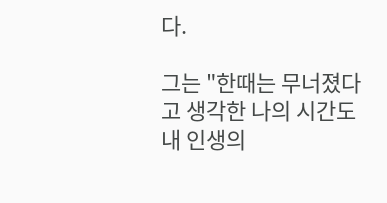다.

그는 "한때는 무너졌다고 생각한 나의 시간도 내 인생의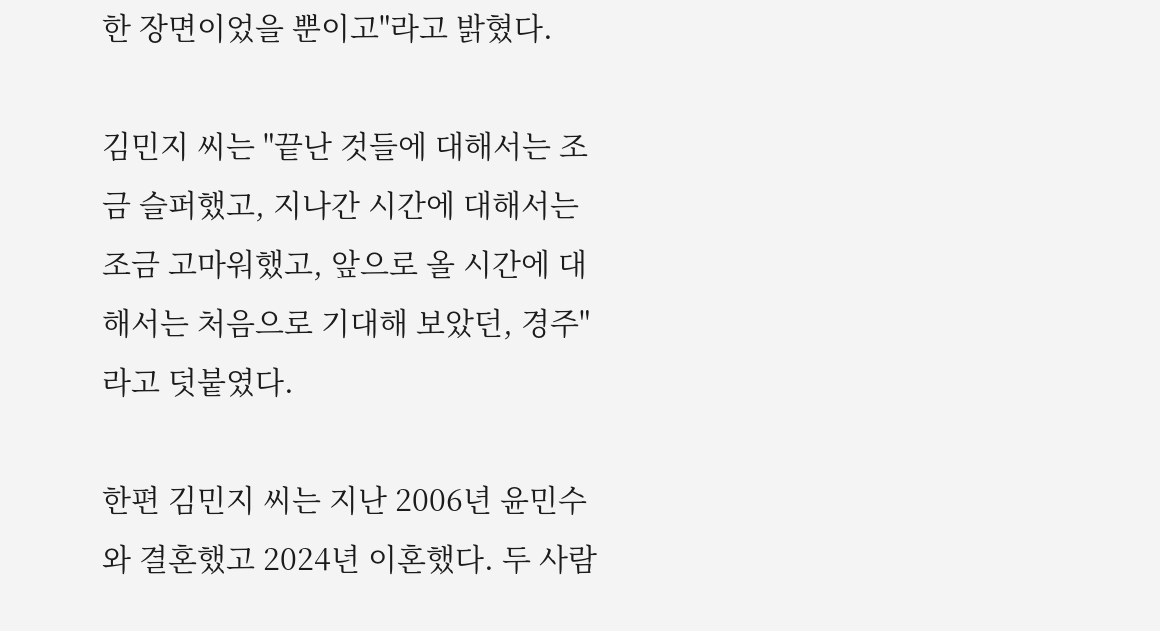한 장면이었을 뿐이고"라고 밝혔다.

김민지 씨는 "끝난 것들에 대해서는 조금 슬퍼했고, 지나간 시간에 대해서는 조금 고마워했고, 앞으로 올 시간에 대해서는 처음으로 기대해 보았던, 경주"라고 덧붙였다.

한편 김민지 씨는 지난 2006년 윤민수와 결혼했고 2024년 이혼했다. 두 사람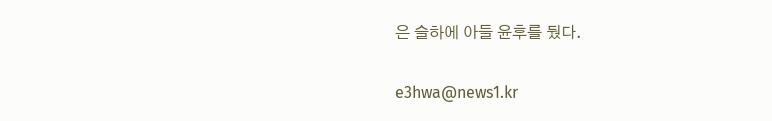은 슬하에 아들 윤후를 뒀다.

e3hwa@news1.kr